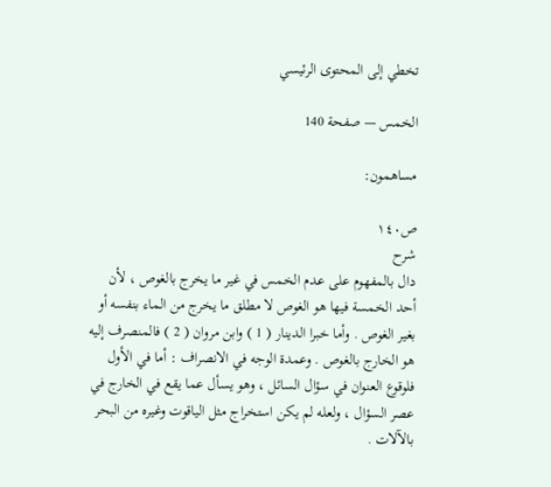تخطي إلى المحتوى الرئيسي

الخمس — صفحة 140

مساهمون:

ص١٤٠
شرح
دال بالمفهوم على عدم الخمس في غير ما يخرج بالغوص ، لأن أحد الخمسة فيها هو الغوص لا مطلق ما يخرج من الماء بنفسه أو بغير الغوص . وأما خبرا الدينار ( 1 ) وابن مروان ( 2 ) فالمنصرف إليه هو الخارج بالغوص . وعمدة الوجه في الانصراف : أما في الأول فلوقوع العنوان في سؤال السائل ، وهو يسأل عما يقع في الخارج في عصر السؤال ، ولعله لم يكن استخراج مثل الياقوت وغيره من البحر بالآلات .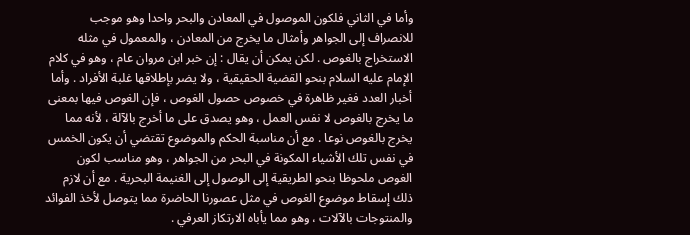وأما في الثاني فلكون الموصول في المعادن والبحر واحدا وهو موجب للانصراف إلى الجواهر وأمثال ما يخرج من المعادن ، والمعمول في مثله الاستخراج بالغوص . لكن يمكن أن يقال : إن خبر ابن مروان عام ، وهو في كلام الإمام عليه السلام بنحو القضية الحقيقية ، ولا يضر بإطلاقها غلبة الأفراد . وأما أخبار العدد فغير ظاهرة في خصوص حصول الغوص ، فإن الغوص فيها بمعنى ما يخرج بالغوص لا نفس العمل ، وهو يصدق على ما أخرج بالآلة ، لأنه مما يخرج بالغوص نوعا . مع أن مناسبة الحكم والموضوع تقتضي أن يكون الخمس في نفس تلك الأشياء المكونة في البحر من الجواهر ، وهو مناسب لكون الغوص ملحوظا بنحو الطريقية إلى الوصول إلى الغنيمة البحرية . مع أن لازم ذلك إسقاط موضوع الغوص في مثل عصورنا الحاضرة مما يتوصل لأخذ الفوائد والمنتوجات بالآلات ، وهو مما يأباه الارتكاز العرفي .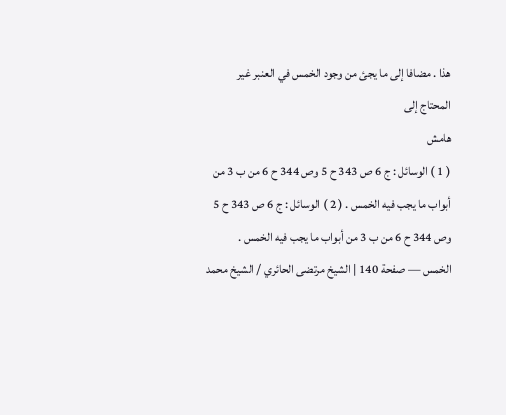هذا . مضافا إلى ما يجئ من وجود الخمس في العنبر غير المحتاج إلى
هامش
( 1 ) الوسائل : ج 6 ص 343 ح 5 وص 344 ح 6 من ب 3 من أبواب ما يجب فيه الخمس . ( 2 ) الوسائل : ج 6 ص 343 ح 5 وص 344 ح 6 من ب 3 من أبواب ما يجب فيه الخمس .
الخمس — صفحة 140 | الشيخ مرتضى الحائري / الشيخ محمد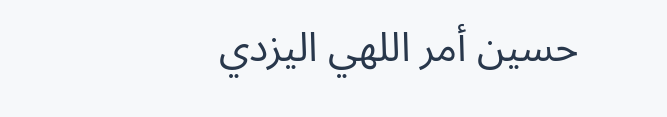حسين أمر اللهي اليزدي